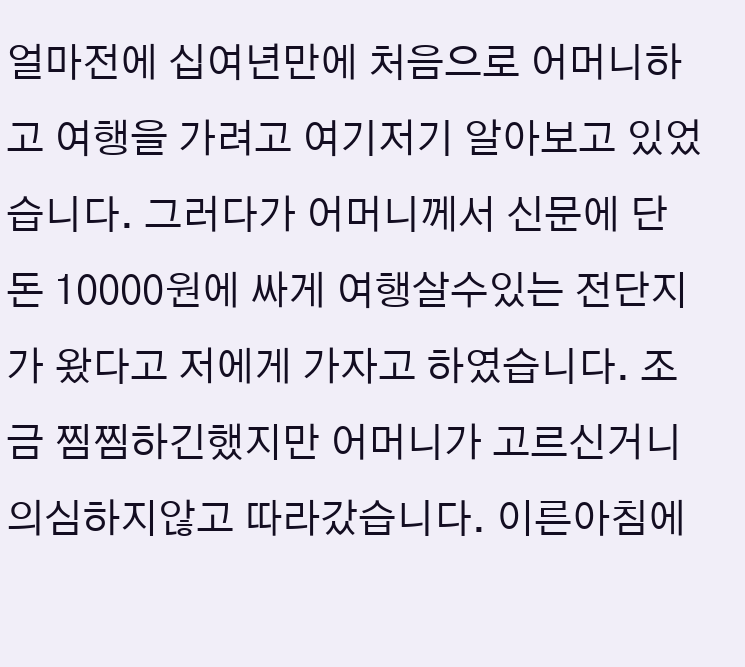얼마전에 십여년만에 처음으로 어머니하고 여행을 가려고 여기저기 알아보고 있었습니다. 그러다가 어머니께서 신문에 단돈 10000원에 싸게 여행살수있는 전단지가 왔다고 저에게 가자고 하였습니다. 조금 찜찜하긴했지만 어머니가 고르신거니 의심하지않고 따라갔습니다. 이른아침에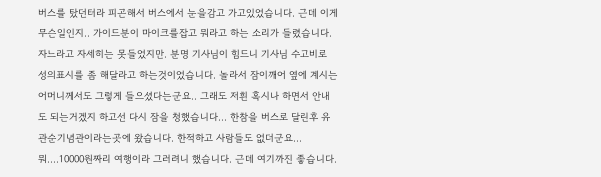버스를 탔던터라 피곤해서 버스에서 눈을감고 가고있었습니다. 근데 이게 무슨일인지.. 가이드분이 마이크를잡고 뭐라고 하는 소리가 들렸습니다. 자느라고 자세히는 못들었지만. 분명 기사님이 힘드니 기사님 수고비로 성의표시를 좀 해달라고 하는것이었습니다. 놀라서 잠이깨어 옆에 계시는 어머니께서도 그렇게 들으셨다는군요.. 그래도 저흰 혹시나 하면서 안내도 되는거겠지 하고선 다시 잠을 청했습니다... 한참을 버스로 달린후 유관순기념관이라는곳에 왔습니다. 한적하고 사람들도 없더군요... 뭐....10000원짜리 여행이라 그러려니 했습니다. 근데 여기까진 좋습니다.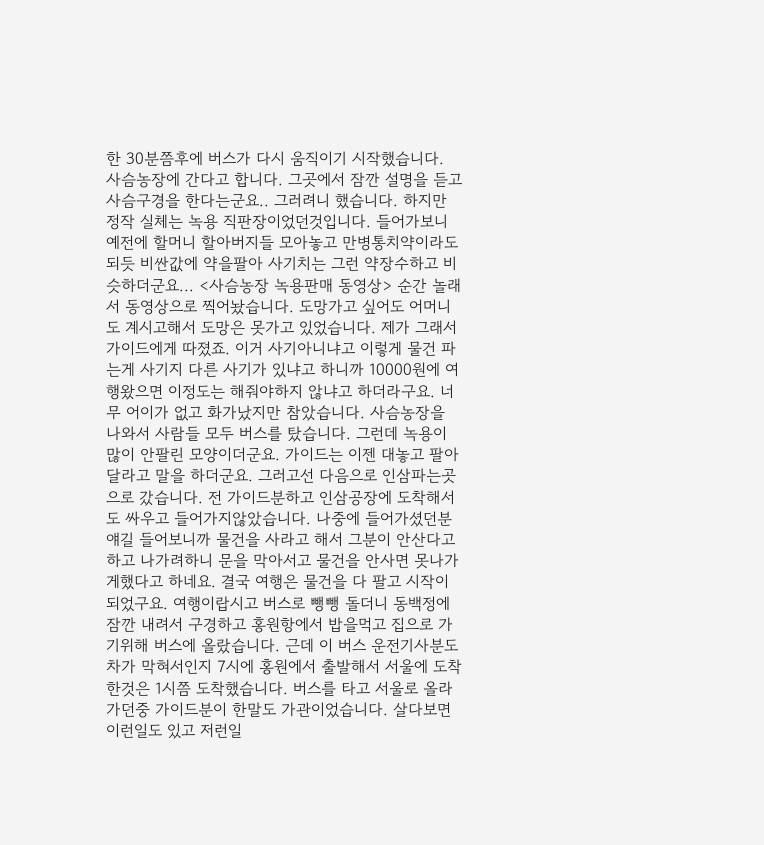한 30분쯤후에 버스가 다시 움직이기 시작했습니다. 사슴농장에 간다고 합니다. 그곳에서 잠깐 설명을 듣고 사슴구경을 한다는군요.. 그러려니 했습니다. 하지만 정작 실체는 녹용 직판장이었던것입니다. 들어가보니 예전에 할머니 할아버지들 모아놓고 만병통치약이라도 되듯 비싼값에 약을팔아 사기치는 그런 약장수하고 비슷하더군요... <사슴농장 녹용판매 동영상> 순간 놀래서 동영상으로 찍어놨습니다. 도망가고 싶어도 어머니도 계시고해서 도망은 못가고 있었습니다. 제가 그래서 가이드에게 따졌죠. 이거 사기아니냐고 이렇게 물건 파는게 사기지 다른 사기가 있냐고 하니까 10000원에 여행왔으면 이정도는 해줘야하지 않냐고 하더라구요. 너무 어이가 없고 화가났지만 참았습니다. 사슴농장을 나와서 사람들 모두 버스를 탔습니다. 그런데 녹용이 많이 안팔린 모양이더군요. 가이드는 이젠 대놓고 팔아달라고 말을 하더군요. 그러고선 다음으로 인삼파는곳으로 갔습니다. 전 가이드분하고 인삼공장에 도착해서도 싸우고 들어가지않았습니다. 나중에 들어가셨던분 얘길 들어보니까 물건을 사라고 해서 그분이 안산다고 하고 나가려하니 문을 막아서고 물건을 안사면 못나가게했다고 하네요. 결국 여행은 물건을 다 팔고 시작이 되었구요. 여행이랍시고 버스로 뺑뺑 돌더니 동백정에 잠깐 내려서 구경하고 홍원항에서 밥을먹고 집으로 가기위해 버스에 올랐습니다. 근데 이 버스 운전기사분도 차가 막혀서인지 7시에 홍원에서 출발해서 서울에 도착한것은 1시쯤 도착했습니다. 버스를 타고 서울로 올라가던중 가이드분이 한말도 가관이었습니다. 살다보면 이런일도 있고 저런일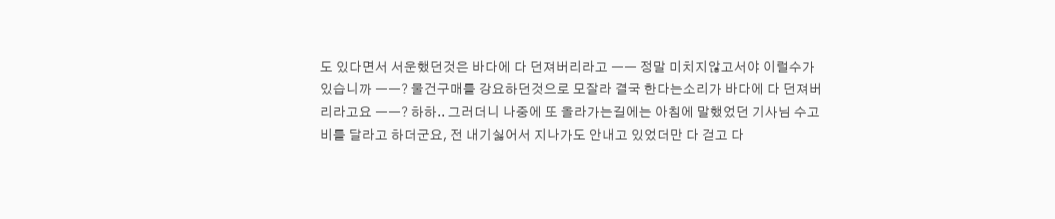도 있다면서 서운했던것은 바다에 다 던져버리라고 ㅡㅡ 정말 미치지않고서야 이럴수가 있습니까 ㅡㅡ? 물건구매를 강요하던것으로 모잘라 결국 한다는소리가 바다에 다 던져버리라고요 ㅡㅡ? 하하.. 그러더니 나중에 또 올라가는길에는 아침에 말했었던 기사님 수고비를 달라고 하더군요, 전 내기싫어서 지나가도 안내고 있었더만 다 걷고 다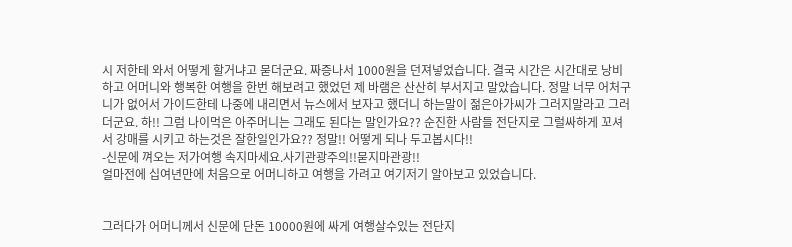시 저한테 와서 어떻게 할거냐고 묻더군요. 짜증나서 1000원을 던져넣었습니다. 결국 시간은 시간대로 낭비하고 어머니와 행복한 여행을 한번 해보려고 했었던 제 바램은 산산히 부서지고 말았습니다. 정말 너무 어처구니가 없어서 가이드한테 나중에 내리면서 뉴스에서 보자고 했더니 하는말이 젊은아가씨가 그러지말라고 그러더군요. 하!! 그럼 나이먹은 아주머니는 그래도 된다는 말인가요?? 순진한 사람들 전단지로 그럴싸하게 꼬셔서 강매를 시키고 하는것은 잘한일인가요?? 정말!! 어떻게 되나 두고봅시다!!
-신문에 껴오는 저가여행 속지마세요.사기관광주의!!묻지마관광!!
얼마전에 십여년만에 처음으로 어머니하고 여행을 가려고 여기저기 알아보고 있었습니다.


그러다가 어머니께서 신문에 단돈 10000원에 싸게 여행살수있는 전단지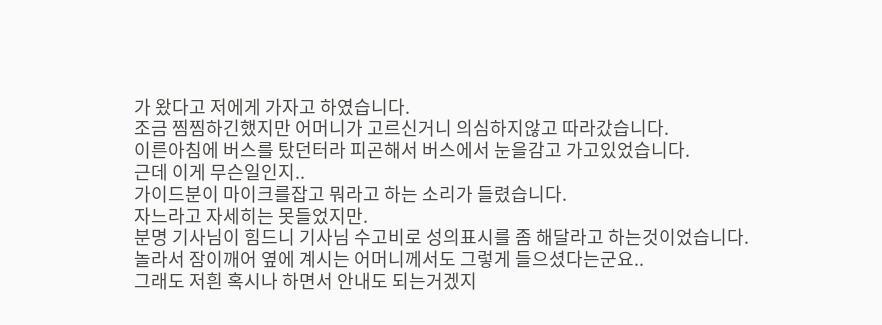가 왔다고 저에게 가자고 하였습니다.
조금 찜찜하긴했지만 어머니가 고르신거니 의심하지않고 따라갔습니다.
이른아침에 버스를 탔던터라 피곤해서 버스에서 눈을감고 가고있었습니다.
근데 이게 무슨일인지..
가이드분이 마이크를잡고 뭐라고 하는 소리가 들렸습니다.
자느라고 자세히는 못들었지만.
분명 기사님이 힘드니 기사님 수고비로 성의표시를 좀 해달라고 하는것이었습니다.
놀라서 잠이깨어 옆에 계시는 어머니께서도 그렇게 들으셨다는군요..
그래도 저흰 혹시나 하면서 안내도 되는거겠지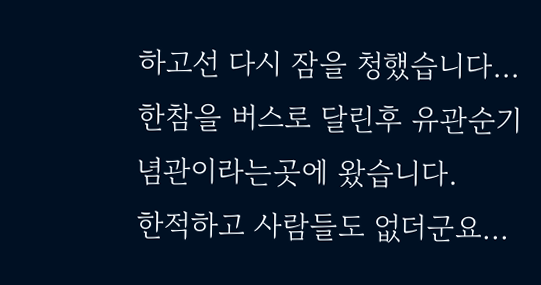하고선 다시 잠을 청했습니다...
한참을 버스로 달린후 유관순기념관이라는곳에 왔습니다.
한적하고 사람들도 없더군요...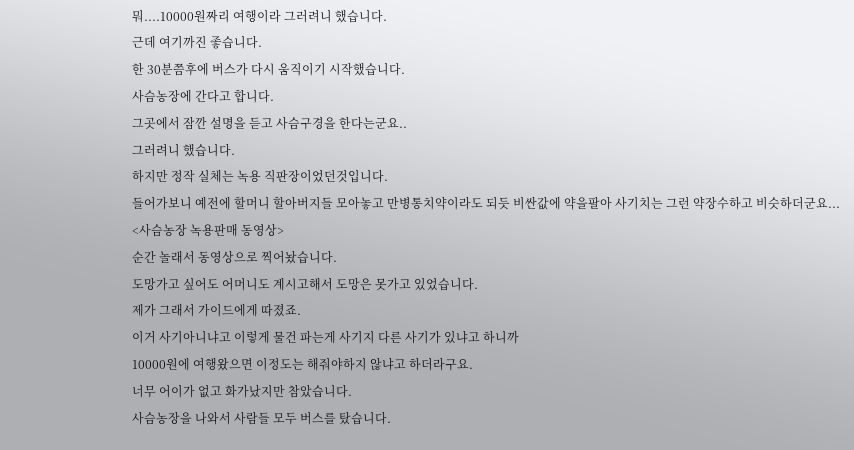뭐....10000원짜리 여행이라 그러려니 했습니다.
근데 여기까진 좋습니다.
한 30분쯤후에 버스가 다시 움직이기 시작했습니다.
사슴농장에 간다고 합니다.
그곳에서 잠깐 설명을 듣고 사슴구경을 한다는군요..
그러려니 했습니다.
하지만 정작 실체는 녹용 직판장이었던것입니다.
들어가보니 예전에 할머니 할아버지들 모아놓고 만병통치약이라도 되듯 비싼값에 약을팔아 사기치는 그런 약장수하고 비슷하더군요...
<사슴농장 녹용판매 동영상>
순간 놀래서 동영상으로 찍어놨습니다.
도망가고 싶어도 어머니도 계시고해서 도망은 못가고 있었습니다.
제가 그래서 가이드에게 따졌죠.
이거 사기아니냐고 이렇게 물건 파는게 사기지 다른 사기가 있냐고 하니까
10000원에 여행왔으면 이정도는 해줘야하지 않냐고 하더라구요.
너무 어이가 없고 화가났지만 참았습니다.
사슴농장을 나와서 사람들 모두 버스를 탔습니다.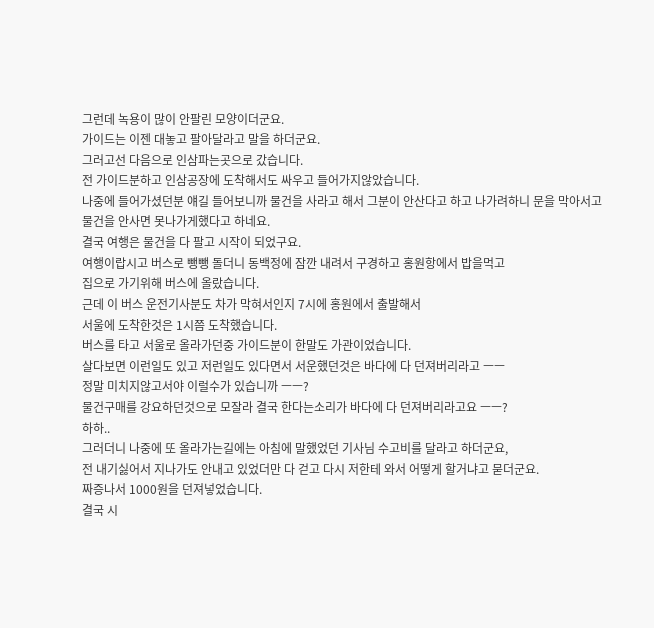그런데 녹용이 많이 안팔린 모양이더군요.
가이드는 이젠 대놓고 팔아달라고 말을 하더군요.
그러고선 다음으로 인삼파는곳으로 갔습니다.
전 가이드분하고 인삼공장에 도착해서도 싸우고 들어가지않았습니다.
나중에 들어가셨던분 얘길 들어보니까 물건을 사라고 해서 그분이 안산다고 하고 나가려하니 문을 막아서고 물건을 안사면 못나가게했다고 하네요.
결국 여행은 물건을 다 팔고 시작이 되었구요.
여행이랍시고 버스로 뺑뺑 돌더니 동백정에 잠깐 내려서 구경하고 홍원항에서 밥을먹고
집으로 가기위해 버스에 올랐습니다.
근데 이 버스 운전기사분도 차가 막혀서인지 7시에 홍원에서 출발해서
서울에 도착한것은 1시쯤 도착했습니다.
버스를 타고 서울로 올라가던중 가이드분이 한말도 가관이었습니다.
살다보면 이런일도 있고 저런일도 있다면서 서운했던것은 바다에 다 던져버리라고 ㅡㅡ
정말 미치지않고서야 이럴수가 있습니까 ㅡㅡ?
물건구매를 강요하던것으로 모잘라 결국 한다는소리가 바다에 다 던져버리라고요 ㅡㅡ?
하하..
그러더니 나중에 또 올라가는길에는 아침에 말했었던 기사님 수고비를 달라고 하더군요,
전 내기싫어서 지나가도 안내고 있었더만 다 걷고 다시 저한테 와서 어떻게 할거냐고 묻더군요.
짜증나서 1000원을 던져넣었습니다.
결국 시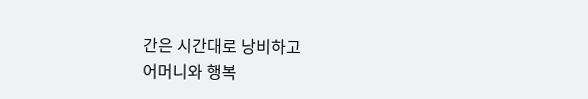간은 시간대로 낭비하고
어머니와 행복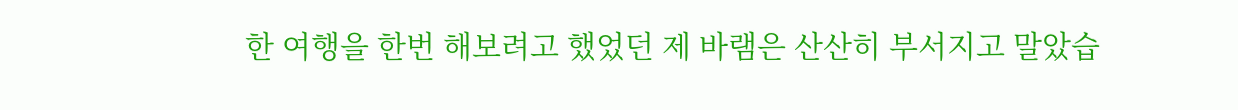한 여행을 한번 해보려고 했었던 제 바램은 산산히 부서지고 말았습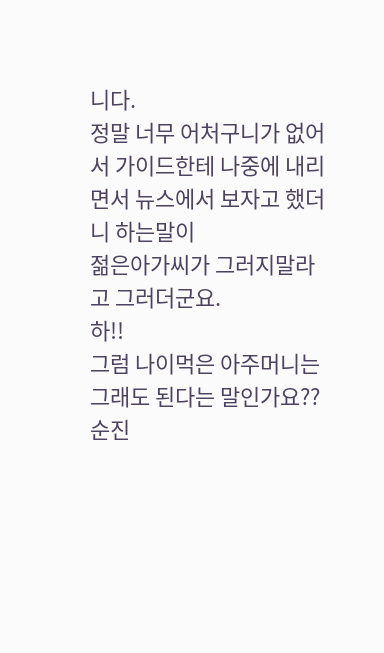니다.
정말 너무 어처구니가 없어서 가이드한테 나중에 내리면서 뉴스에서 보자고 했더니 하는말이
젊은아가씨가 그러지말라고 그러더군요.
하!!
그럼 나이먹은 아주머니는 그래도 된다는 말인가요??
순진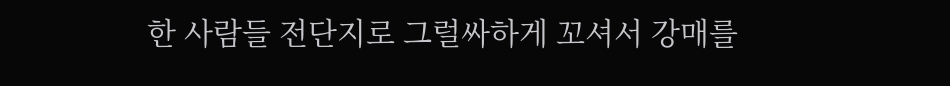한 사람들 전단지로 그럴싸하게 꼬셔서 강매를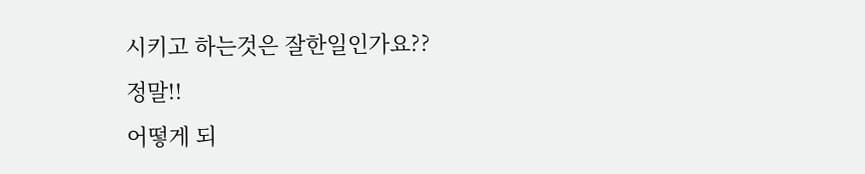시키고 하는것은 잘한일인가요??
정말!!
어떻게 되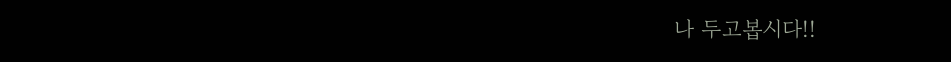나 두고봅시다!!